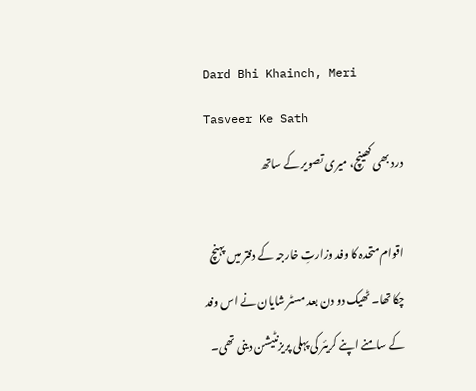Dard Bhi Khainch, Meri Tasveer Ke Sath
درد بھی کھینچ، میری تصویر کے ساتھ

اقوام متحدہ کا وفد وزارتِ خارجہ کے دفتر میں پہنچ چکا تھا۔ ٹھیک دو دن بعد مسٹر شایان نے اس وفد کے سامنے اپنے کریئر کی پہلی پریزنٹیشن دینی تھی۔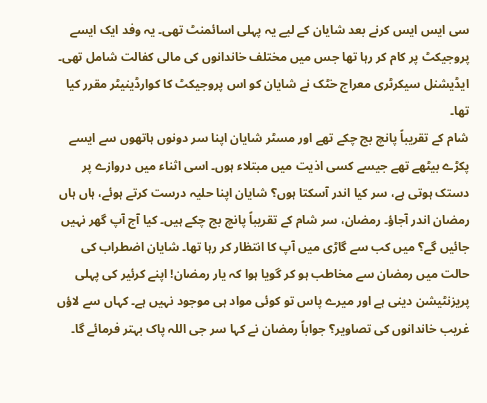سی ایس ایس کرنے بعد شایان کے لیے یہ پہلی اسائمنٹ تھی۔ یہ وفد ایک ایسے پروجیکٹ پر کام کر رہا تھا جس میں مختلف خاندانوں کی مالی کفالت شامل تھی۔ ایڈیشنل سیکرٹری معراج خٹک نے شایان کو اس پروجیکٹ کا کوارڈینیٹر مقرر کیا تھا۔
شام کے تقریباً پانچ بج چکے تھے اور مسٹر شایان اپنا سر دونوں ہاتھوں سے ایسے پکڑے بیٹھے تھے جیسے کسی اذیت میں مبتلاء ہوں۔ اسی اثناء میں دروازے پر دستک ہوتی ہے، سر کیا اندر آسکتا ہوں؟ شایان اپنا حلیہ درست کرتے ہوئے، ہاں ہاں رمضان اندر آجاؤ۔ رمضان، سر شام کے تقریباً پانچ بج چکے ہیں۔ کیا آج آپ گھر نہیں جائیں گے؟ میں کب سے گاڑی میں آپ کا انتظار کر رہا تھا۔ شایان اضطراب کی حالت میں رمضان سے مخاطب ہو کر گویا ہوا کہ یار رمضان! اپنے کرئیر کی پہلی پریزنٹیشن دینی ہے اور میرے پاس تو کوئی مواد ہی موجود نہیں ہے۔ کہاں سے لاؤں غریب خاندانوں کی تصاویر؟ جواباً رمضان نے کہا سر جی اللہ پاک بہتر فرمائے گا۔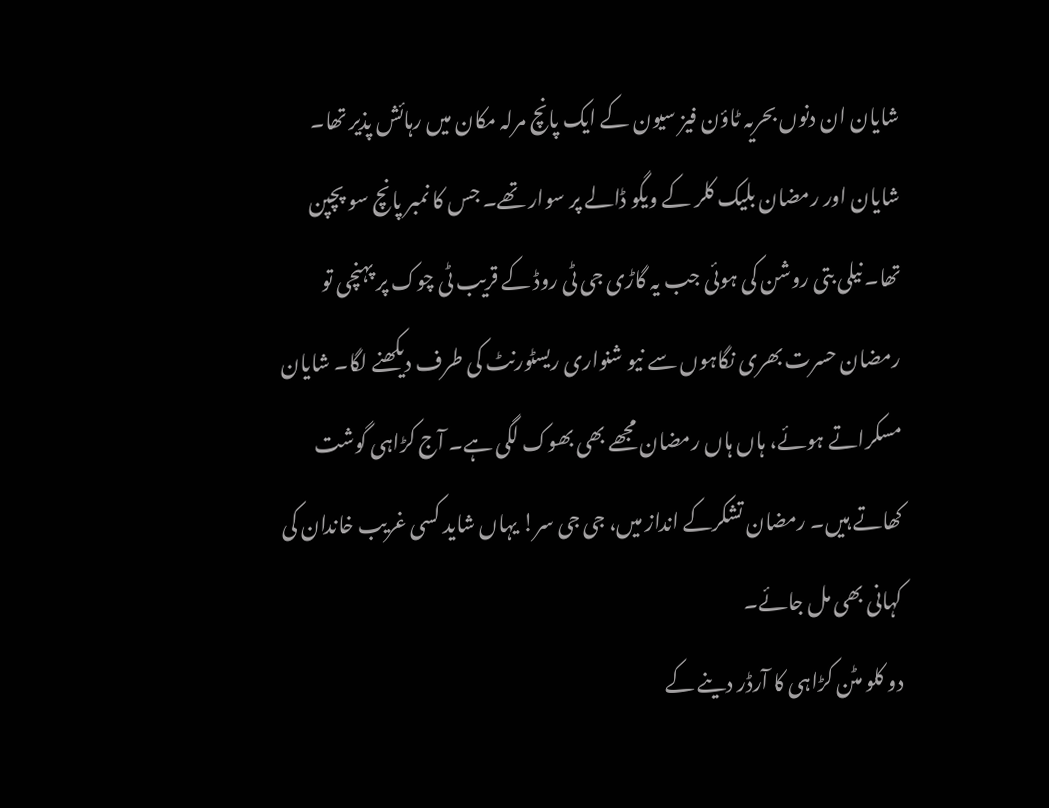شایان ان دنوں بحریہ ٹاؤن فیز سیون کے ایک پانچ مرلہ مکان میں رہائش پذیر تھا۔ شایان اور رمضان بلیک کلر کے ویگو ڈالے پر سوار تھے۔ جس کا نمبر پانچ سو پچپن تھا۔ نیلی بتی روشن کی ہوئی جب یہ گاڑی جی ٹی روڈ کے قریب ٹی چوک پر پہنچی تو رمضان حسرت بھری نگاہوں سے نیو شنواری ریسٹورنٹ کی طرف دیکھنے لگا۔ شایان مسکراتے ہوئے، ہاں ہاں رمضان مجھے بھی بھوک لگی ہے۔ آج کڑاہی گوشت کھاتے ہیں۔ رمضان تشکرکے انداز میں، جی جی سر! یہاں شاید کسی غریب خاندان کی کہانی بھی مل جائے۔
دو کلو مٹن کڑاہی کا آرڈر دینے کے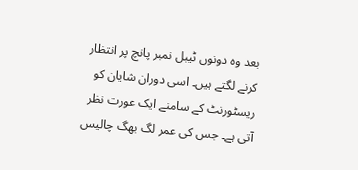بعد وہ دونوں ٹیبل نمبر پانچ پر انتظار کرنے لگتے ہیں۔ اسی دوران شایان کو ریسٹورنٹ کے سامنے ایک عورت نظر آتی ہے۔ جس کی عمر لگ بھگ چالیس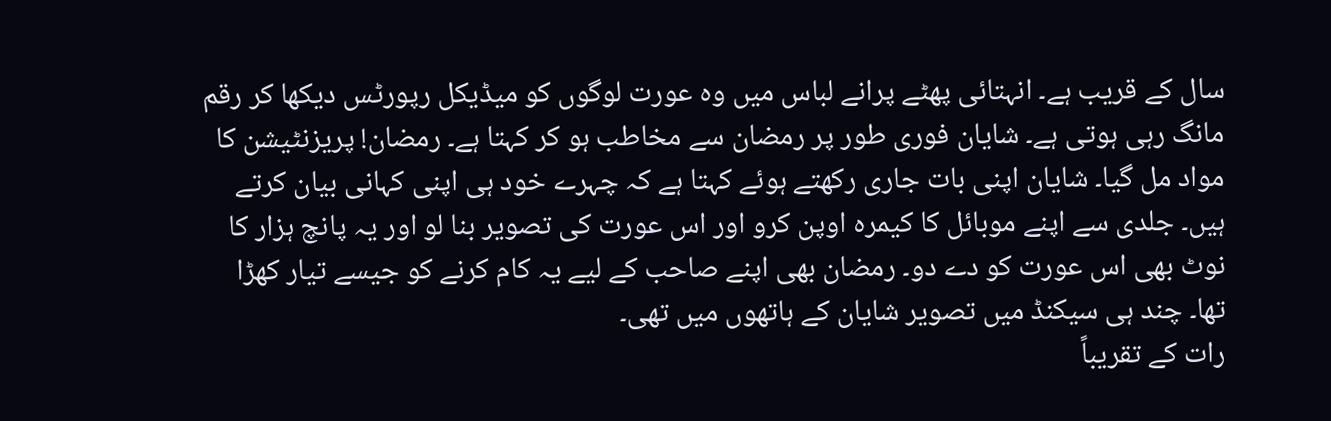سال کے قریب ہے۔ انہتائی پھٹے پرانے لباس میں وہ عورت لوگوں کو میڈیکل رپورٹس دیکھا کر رقم مانگ رہی ہوتی ہے۔ شایان فوری طور پر رمضان سے مخاطب ہو کر کہتا ہے۔ رمضان! پریزنٹیشن کا مواد مل گیا۔ شایان اپنی بات جاری رکھتے ہوئے کہتا ہے کہ چہرے خود ہی اپنی کہانی بیان کرتے ہیں۔ جلدی سے اپنے موبائل کا کیمرہ اوپن کرو اور اس عورت کی تصویر بنا لو اور یہ پانچ ہزار کا نوٹ بھی اس عورت کو دے دو۔ رمضان بھی اپنے صاحب کے لیے یہ کام کرنے کو جیسے تیار کھڑا تھا۔ چند ہی سیکنڈ میں تصویر شایان کے ہاتھوں میں تھی۔
رات کے تقریباً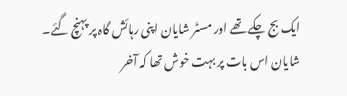ایک بج چکے تھے اور مسٹر شایان اپنی رہائش گاہ پر پہنچ گئے۔ شایان اس بات پر بہت خوش تھا کہ آخر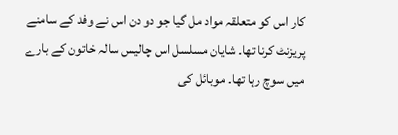کار اس کو متعلقہ مواد مل گیا جو دو دن اس نے وفد کے سامنے پریزنٹ کرنا تھا۔ شایان مسلسل اس چالیس سالہ خاتون کے بارے میں سوچ رہا تھا۔ موبائل کی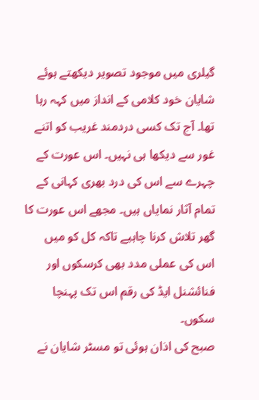گیلری میں موجود تصویر دیکھتے ہوئے شایان خود کلامی کے انداز میں کہہ رہا تھا۔ آج تک کسی دردمند غریب کو اتنے غور سے دیکھا ہی نہیں۔ اس عورت کے چہرے سے اس کی درد بھری کہانی کے تمام آثار نمایاں ہیں۔ مجھے اس عورت کا گھر تلاش کرنا چاہیے تاکہ کل کو میں اس کی عملی مدد بھی کرسکوں اور فنائشنل ایڈ کی رقم اس تک پہنچا سکوں۔
صبح کی اذان ہوئی تو مسٹر شایان نے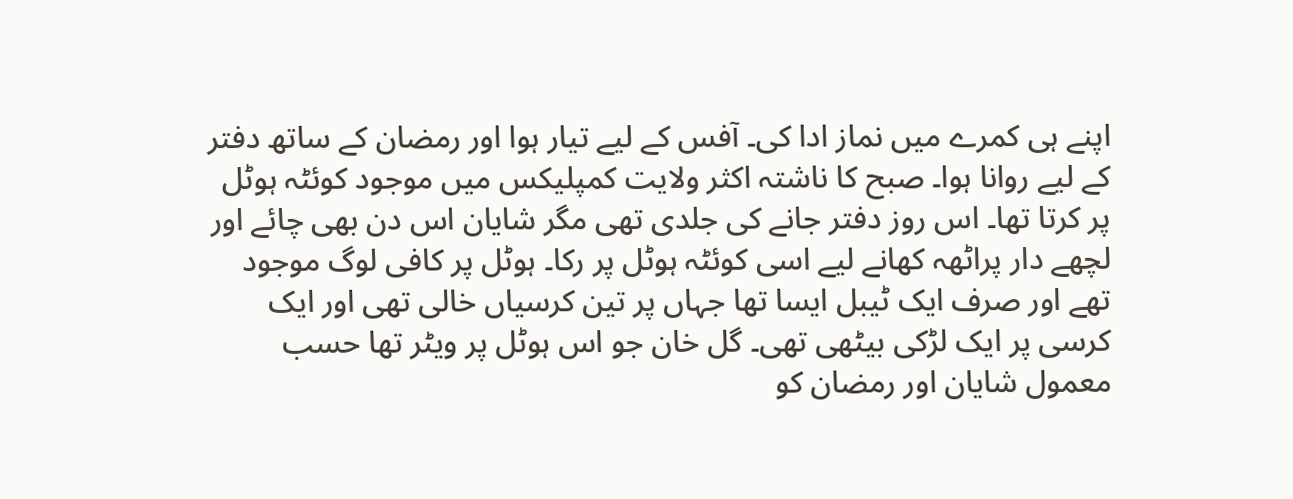اپنے ہی کمرے میں نماز ادا کی۔ آفس کے لیے تیار ہوا اور رمضان کے ساتھ دفتر کے لیے روانا ہوا۔ صبح کا ناشتہ اکثر ولایت کمپلیکس میں موجود کوئٹہ ہوٹل پر کرتا تھا۔ اس روز دفتر جانے کی جلدی تھی مگر شایان اس دن بھی چائے اور لچھے دار پراٹھہ کھانے لیے اسی کوئٹہ ہوٹل پر رکا۔ ہوٹل پر کافی لوگ موجود تھے اور صرف ایک ٹیبل ایسا تھا جہاں پر تین کرسیاں خالی تھی اور ایک کرسی پر ایک لڑکی بیٹھی تھی۔ گل خان جو اس ہوٹل پر ویٹر تھا حسب معمول شایان اور رمضان کو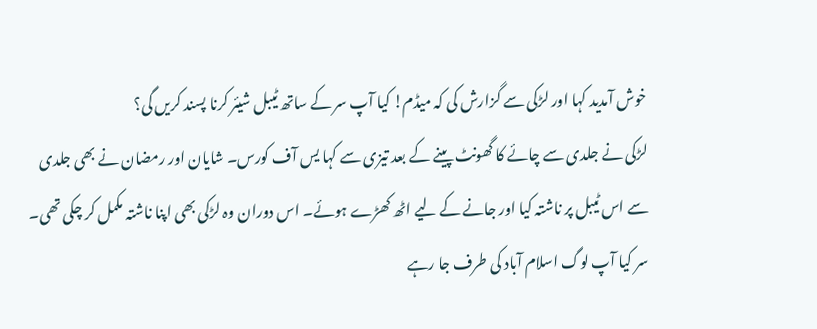خوش آمدید کہا اور لڑکی سے گزارش کی کہ میڈم! کیا آپ سر کے ساتھ ٹیبل شیئر کرنا پسند کریں گی؟
لڑکی نے جلدی سے چائے کا گھونٹ پینے کے بعد تیزی سے کہا یس آف کورس۔ شایان اور رمضان نے بھی جلدی سے اس ٹیبل پر ناشتہ کیا اور جانے کے لیے اٹھ کھڑے ہوئے۔ اس دوران وہ لڑکی بھی اپنا ناشتہ مکمل کر چکی تھی۔ سر کیا آپ لوگ اسلام آباد کی طرف جا رہے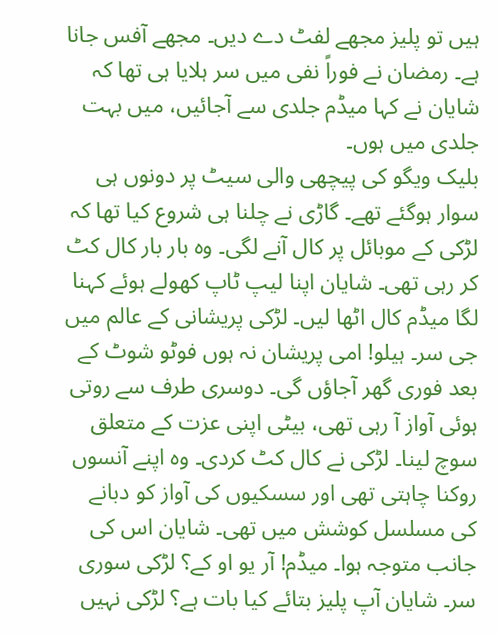ہیں تو پلیز مجھے لفٹ دے دیں۔ مجھے آفس جانا ہے۔ رمضان نے فوراً نفی میں سر ہلایا ہی تھا کہ شایان نے کہا میڈم جلدی سے آجائیں، میں بہت جلدی میں ہوں۔
بلیک ویگو کی پیچھی والی سیٹ پر دونوں ہی سوار ہوگئے تھے۔ گاڑی نے چلنا ہی شروع کیا تھا کہ لڑکی کے موبائل پر کال آنے لگی۔ وہ بار بار کال کٹ کر رہی تھی۔ شایان اپنا لیپ ٹاپ کھولے ہوئے کہنا لگا میڈم کال اٹھا لیں۔ لڑکی پریشانی کے عالم میں جی سر۔ ہیلو! امی پریشان نہ ہوں فوٹو شوٹ کے بعد فوری گھر آجاؤں گی۔ دوسری طرف سے روتی ہوئی آواز آ رہی تھی، بیٹی اپنی عزت کے متعلق سوچ لینا۔ لڑکی نے کال کٹ کردی۔ وہ اپنے آنسوں روکنا چاہتی تھی اور سسکیوں کی آواز کو دبانے کی مسلسل کوشش میں تھی۔ شایان اس کی جانب متوجہ ہوا۔ میڈم! آر یو او کے؟ لڑکی سوری سر۔ شایان آپ پلیز بتائے کیا بات ہے؟ لڑکی نہیں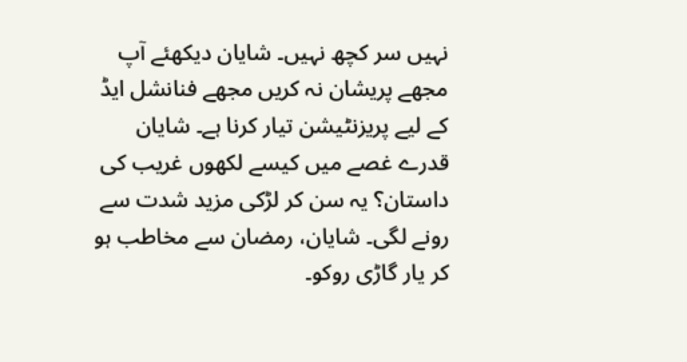نہیں سر کچھ نہیں۔ شایان دیکھئے آپ مجھے پریشان نہ کریں مجھے فنانشل ایڈ کے لیے پریزنٹیشن تیار کرنا ہے۔ شایان قدرے غصے میں کیسے لکھوں غریب کی داستان؟ یہ سن کر لڑکی مزید شدت سے رونے لگی۔ شایان، رمضان سے مخاطب ہو کر یار گاڑی روکو۔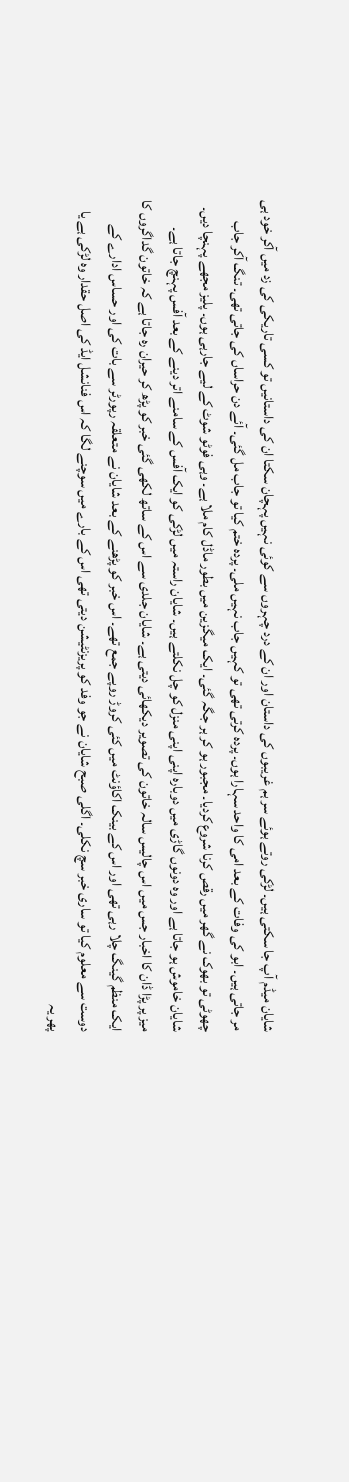شایان میڈم آپ جا سکتی ہیں۔ لڑکی روتے ہوئے سر ہم غریبوں کی داستان اور ان کے درد چہروں سے کوئی نہیں پہچان سکتا ان کی داستانیں تو کسی تاریکی کی زد میں آکر خود ہی مر جاتی ہیں۔ ابو کی وفات کے بعد امی کا واحد سہارا ہوں۔ پردہ کرتی تھی تو کہیں جاب نہیں ملی۔ پردہ ختم کیا تو جاب مل گئی۔ آئے دن حراساں کی جاتی تھی۔ تنگ آکر جاب چھوٹی تو بھوک نے گھر میں رقص کرنا شروع کردیا۔ مجبور ہو کر ہر جگہ گئی۔ ایک میگزین میں بطور ماڈل کام ملا ہے۔ وہی فوٹو شوٹ کے لیے جارہی ہوں۔ پلیز مجھے پہنچا دیں۔ شایان خاموش ہو جاتا ہے اور وہ دونوں گاڑی میں دوبارہ اپنی اپنی منزل کو چل نکلتے ہیں۔ شایان راستہ میں لڑکی کو ایک آفس کے سامنے اتر دینے کے بعد آفس پہنچ جاتا ہے۔
میز پر پڑا ڈان کا اخبار جس میں اس چالیس سالہ خاتون کی تصویر دیکھائی دیتی ہے۔ شایان جلدی سے اس کے ساتھ لکھی گئی خبر کو پڑھ کر حیران رہ جاتا ہے کہ خاتون گداگروں کا ایک منظم گینگ چلا رہی تھی اور اس کے بینک اکاؤنٹ میں کئی کروڑ روپے جمع تھے۔ اس خبر کو پڑھنے کے بعد شایان نے متعلقہ رپورٹر سے بات کی اور حساس ادارے کے دوست سے معلوم کیا تو ساری خبر سچ نکلی۔ اگلی صبح شایان نے جو وفد کو پریزنٹیشن دیتی تھی اس کے بارے میں سوچنے لگا کہ اس فنانشل ایڈ کی اصل حقدار وہ لڑکی ہے یا پھر یہ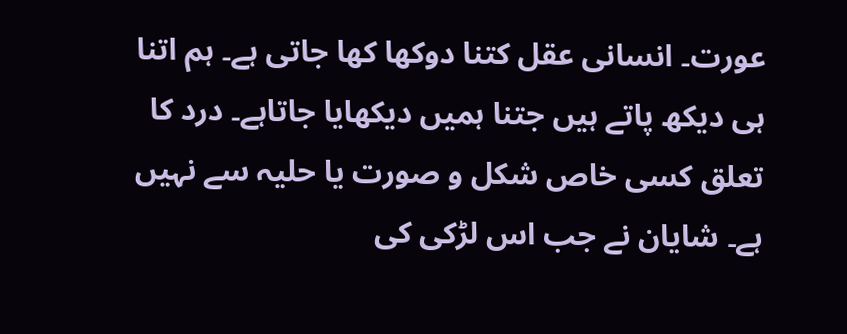عورت۔ انسانی عقل کتنا دوکھا کھا جاتی ہے۔ ہم اتنا ہی دیکھ پاتے ہیں جتنا ہمیں دیکھایا جاتاہے۔ درد کا تعلق کسی خاص شکل و صورت یا حلیہ سے نہیں ہے۔ شایان نے جب اس لڑکی کی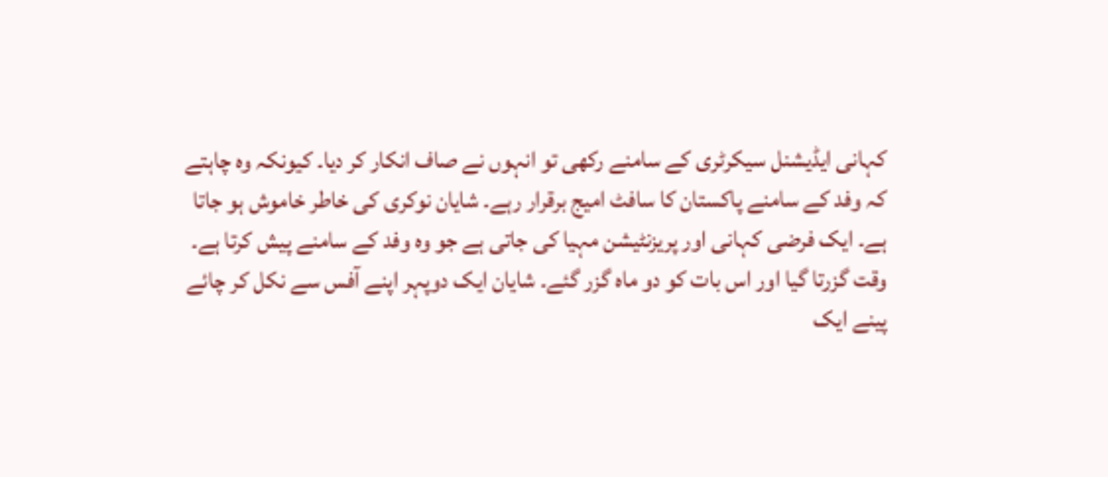کہانی ایڈیشنل سیکرٹری کے سامنے رکھی تو انہوں نے صاف انکار کر دیا۔ کیونکہ وہ چاہتے کہ وفد کے سامنے پاکستان کا سافٹ امیج برقرار رہے۔ شایان نوکری کی خاطر خاموش ہو جاتا ہے۔ ایک فرضی کہانی اور پریزنٹیشن مہیا کی جاتی ہے جو وہ وفد کے سامنے پیش کرتا ہے۔
وقت گزرتا گیا اور اس بات کو دو ماہ گزر گئے۔ شایان ایک دوپہر اپنے آفس سے نکل کر چائے پینے ایک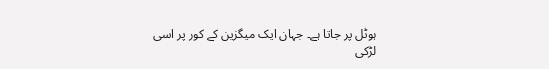ہوٹل پر جاتا ہے۔ جہان ایک میگزین کے کور پر اسی لڑکی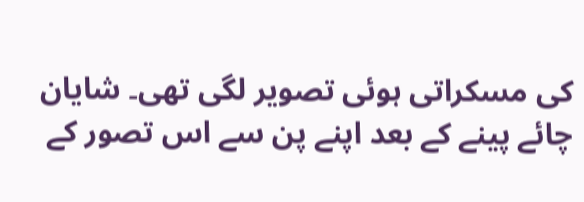کی مسکراتی ہوئی تصویر لگی تھی۔ شایان چائے پینے کے بعد اپنے پن سے اس تصور کے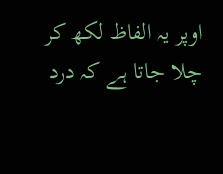اوپر یہ الفاظ لکھ کر چلا جاتا ہے کہ درد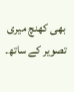بھی کھنچ میری تصویر کے ساتھ۔